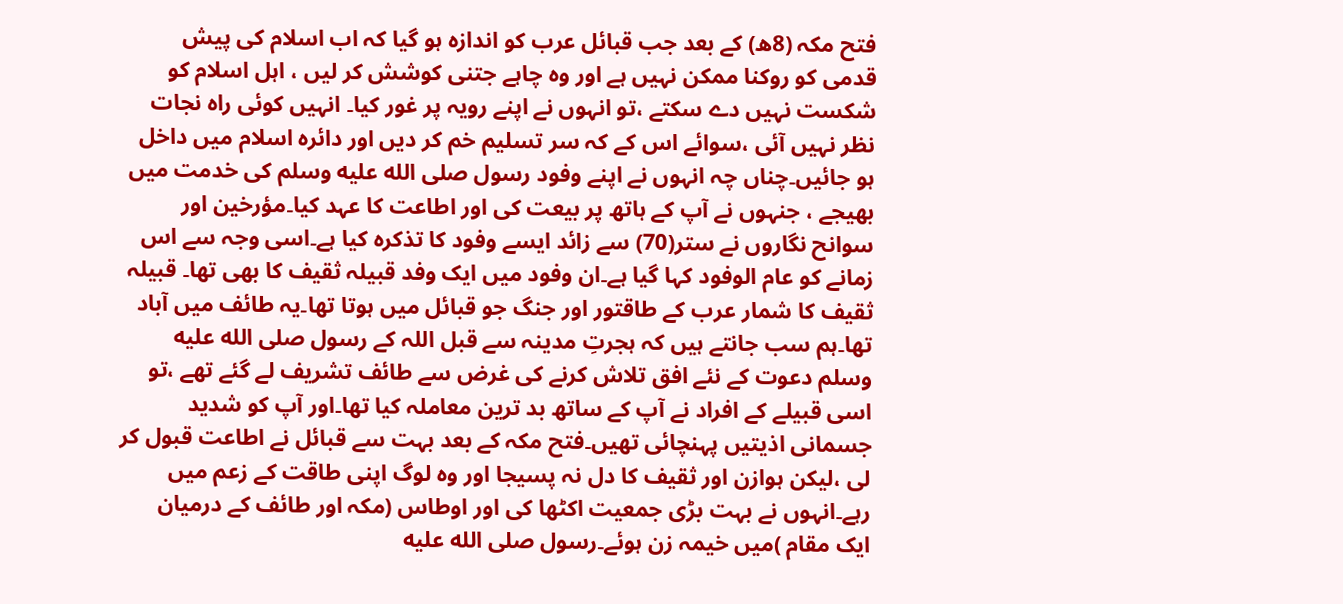فتح مکہ (8ھ) کے بعد جب قبائل عرب کو اندازہ ہو گیا کہ اب اسلام کی پیش قدمی کو روکنا ممکن نہیں ہے اور وہ چاہے جتنی کوشش کر لیں ، اہل اسلام کو شکست نہیں دے سکتے ،تو انہوں نے اپنے رویہ پر غور کیا۔ انہیں کوئی راہ نجات نظر نہیں آئی ،سوائے اس کے کہ سر تسلیم خم کر دیں اور دائرہ اسلام میں داخل ہو جائیں۔چناں چہ انہوں نے اپنے وفود رسول صلى الله عليه وسلم کی خدمت میں بھیجے ، جنہوں نے آپ کے ہاتھ پر بیعت کی اور اطاعت کا عہد کیا۔مؤرخین اور سوانح نگاروں نے ستر(70) سے زائد ایسے وفود کا تذکرہ کیا ہے۔اسی وجہ سے اس زمانے کو عام الوفود کہا گیا ہے۔ان وفود میں ایک وفد قبیلہ ثقیف کا بھی تھا۔ قبیلہ ثقیف کا شمار عرب کے طاقتور اور جنگ جو قبائل میں ہوتا تھا۔یہ طائف میں آباد تھا۔ہم سب جانتے ہیں کہ ہجرتِ مدینہ سے قبل اللہ کے رسول صلى الله عليه وسلم دعوت کے نئے افق تلاش کرنے کی غرض سے طائف تشریف لے گئے تھے ،تو اسی قبیلے کے افراد نے آپ کے ساتھ بد ترین معاملہ کیا تھا۔اور آپ کو شدید جسمانی اذیتیں پہنچائی تھیں۔فتح مکہ کے بعد بہت سے قبائل نے اطاعت قبول کر لی ،لیکن ہوازن اور ثقیف کا دل نہ پسیجا اور وہ لوگ اپنی طاقت کے زعم میں رہے۔انہوں نے بہت بڑی جمعیت اکٹھا کی اور اوطاس (مکہ اور طائف کے درمیان ایک مقام )میں خیمہ زن ہوئے۔رسول صلى الله عليه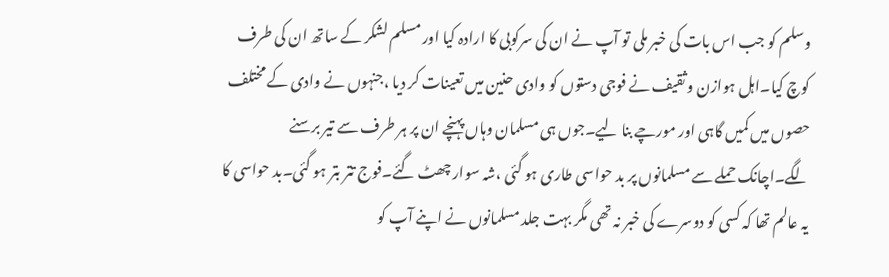وسلم کو جب اس بات کی خبر ملی تو آپ نے ان کی سرکوبی کا ارادہ کیا اور مسلم لشکر کے ساتھ ان کی طرف کوچ کیا۔اہل ہوازن و ثقیف نے فوجی دستوں کو وادی حنین میں تعینات کر دیا ،جنہوں نے وادی کے مختلف حصوں میں کمیں گاہی اور مورچے بنا لیے۔جوں ہی مسلمان وہاں پہنچے ان پر ہر طرف سے تیر برسنے لگے۔اچانک حملے سے مسلمانوں پر بد حواسی طاری ہو گئی ،شہ سوار چھٹ گئے۔فوج تتر بتر ہو گئی۔بد حواسی کا یہ عالم تھا کہ کسی کو دوسرے کی خبر نہ تھی مگر بہت جلد مسلمانوں نے اپنے آپ کو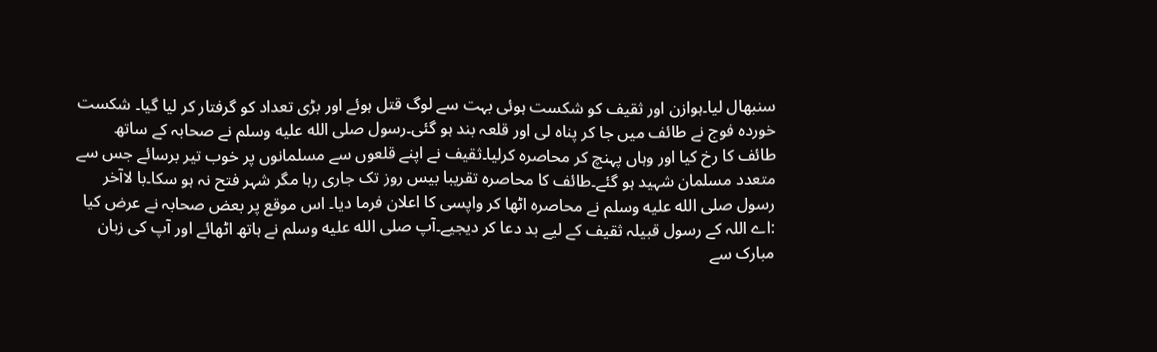سنبھال لیا۔ہوازن اور ثقیف کو شکست ہوئی بہت سے لوگ قتل ہوئے اور بڑی تعداد کو گرفتار کر لیا گیا۔ شکست خوردہ فوج نے طائف میں جا کر پناہ لی اور قلعہ بند ہو گئی۔رسول صلى الله عليه وسلم نے صحابہ کے ساتھ طائف کا رخ کیا اور وہاں پہنچ کر محاصرہ کرلیا۔ثقیف نے اپنے قلعوں سے مسلمانوں پر خوب تیر برسائے جس سے متعدد مسلمان شہید ہو گئے۔طائف کا محاصرہ تقریبا بیس روز تک جاری رہا مگر شہر فتح نہ ہو سکا۔با لاآخر رسول صلى الله عليه وسلم نے محاصرہ اٹھا کر واپسی کا اعلان فرما دیا۔ اس موقع پر بعض صحابہ نے عرض کیا :اے اللہ کے رسول قبیلہ ثقیف کے لیے بد دعا کر دیجیے۔آپ صلى الله عليه وسلم نے ہاتھ اٹھائے اور آپ کی زبان مبارک سے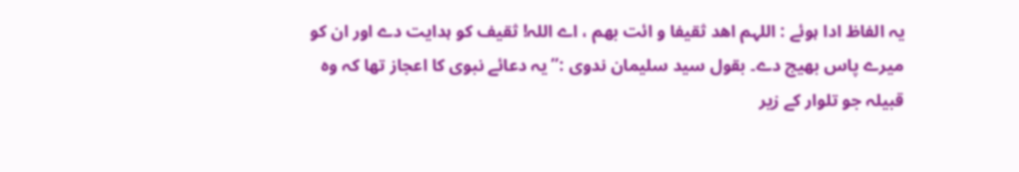یہ الفاظ ادا ہوئے : اللہم اھد ثقیفا و ائت بھم ، اے اللہ! ثقیف کو ہدایت دے اور ان کو میرے پاس بھیج دے۔ بقول سید سلیمان ندوی :’’یہ دعائے نبوی کا اعجاز تھا کہ وہ قبیلہ جو تلوار کے زیر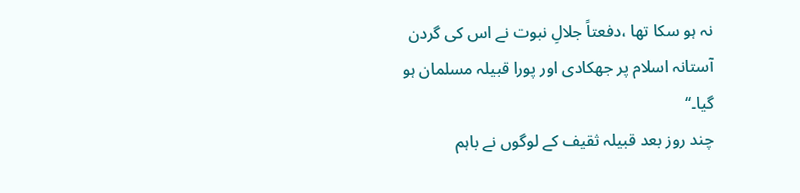نہ ہو سکا تھا ،دفعتاً جلالِ نبوت نے اس کی گردن آستانہ اسلام پر جھکادی اور پورا قبیلہ مسلمان ہو گیا۔‘‘
چند روز بعد قبیلہ ثقیف کے لوگوں نے باہم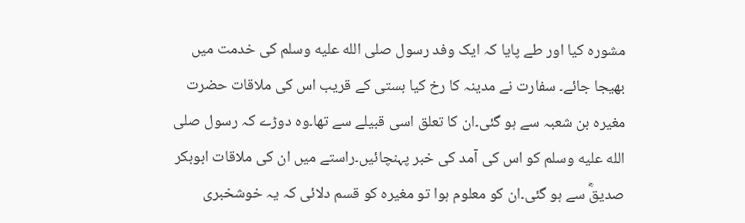مشورہ کیا اور طے پایا کہ ایک وفد رسول صلى الله عليه وسلم کی خدمت میں بھیجا جائے۔ سفارت نے مدینہ کا رخ کیا بستی کے قریب اس کی ملاقات حضرت مغیرہ بن شعبہ سے ہو گئی۔ان کا تعلق اسی قبیلے سے تھا۔وہ دوڑے کہ رسول صلى الله عليه وسلم کو اس کی آمد کی خبر پہنچائیں۔راستے میں ان کی ملاقات ابوبکر صدیقؓ سے ہو گئی۔ان کو معلوم ہوا تو مغیرہ کو قسم دلائی کہ یہ خوشخبری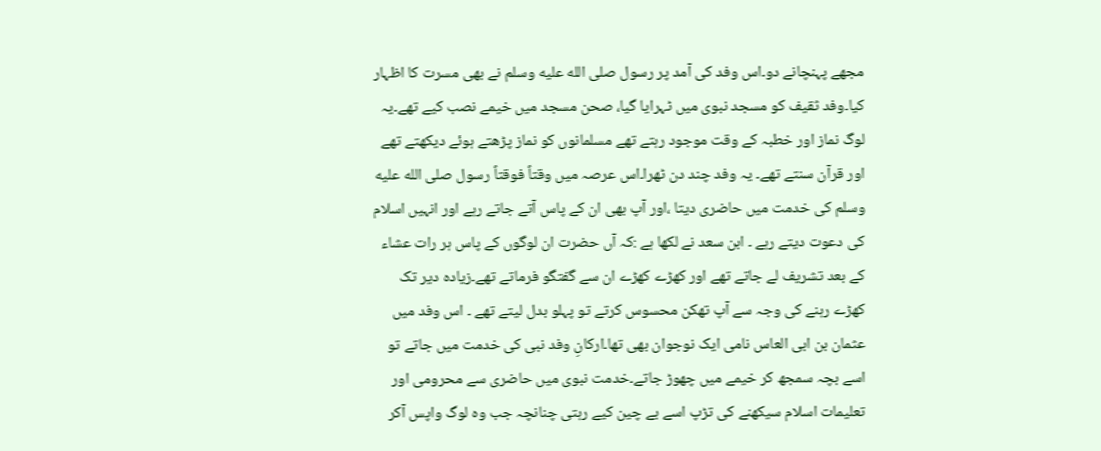مجھے پہنچانے دو۔اس وفد کی آمد پر رسول صلى الله عليه وسلم نے بھی مسرت کا اظہار کیا۔وفد ثقیف کو مسجد نبوی میں ٹہرایا گیا، صحن مسجد میں خیمے نصب کیے تھے۔یہ لوگ نماز اور خطبہ کے وقت موجود رہتے تھے مسلمانوں کو نماز پڑھتے ہوئے دیکھتے تھے اور قرآن سنتے تھے۔ یہ وفد چند دن ٹھرا۔اس عرصہ میں وقتاً فوقتاً رسول صلى الله عليه وسلم کی خدمت میں حاضری دیتا ،اور آپ بھی ان کے پاس آتے جاتے رہے اور انہیں اسلام کی دعوت دیتے رہے ۔ ابن سعد نے لکھا ہے :کہ آں حضرت ان لوگوں کے پاس ہر رات عشاء کے بعد تشریف لے جاتے تھے اور کھڑے کھڑے ان سے گفتگو فرماتے تھے۔زیادہ دیر تک کھڑے رہنے کی وجہ سے آپ تھکن محسوس کرتے تو پہلو بدل لیتے تھے ۔ اس وفد میں عثمان بن ابی العاس نامی ایک نوجوان بھی تھا۔ارکانِ وفد نبی کی خدمت میں جاتے تو اسے بچہ سمجھ کر خیمے میں چھوڑ جاتے۔خدمت نبوی میں حاضری سے محرومی اور تعلیمات اسلام سیکھنے کی تڑپ اسے بے چین کیے رہتی چنانچہ جب وہ لوگ واپس آکر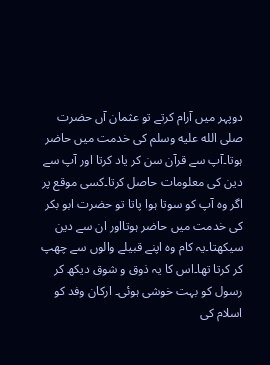دوپہر میں آرام کرتے تو عثمان آں حضرت صلى الله عليه وسلم کی خدمت میں حاضر ہوتا۔آپ سے قرآن سن کر یاد کرتا اور آپ سے دین کی معلومات حاصل کرتا۔کسی موقع پر اگر وہ آپ کو سوتا ہوا پاتا تو حضرت ابو بکر کی خدمت میں حاضر ہوتااور ان سے دین سیکھتا۔یہ کام وہ اپنے قبیلے والوں سے چھپ کر کرتا تھا۔اس کا یہ ذوق و شوق دیکھ کر رسول کو بہت خوشی ہوئی۔ ارکان وفد کو اسلام کی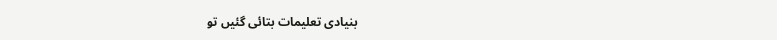بنیادی تعلیمات بتائی گئیں تو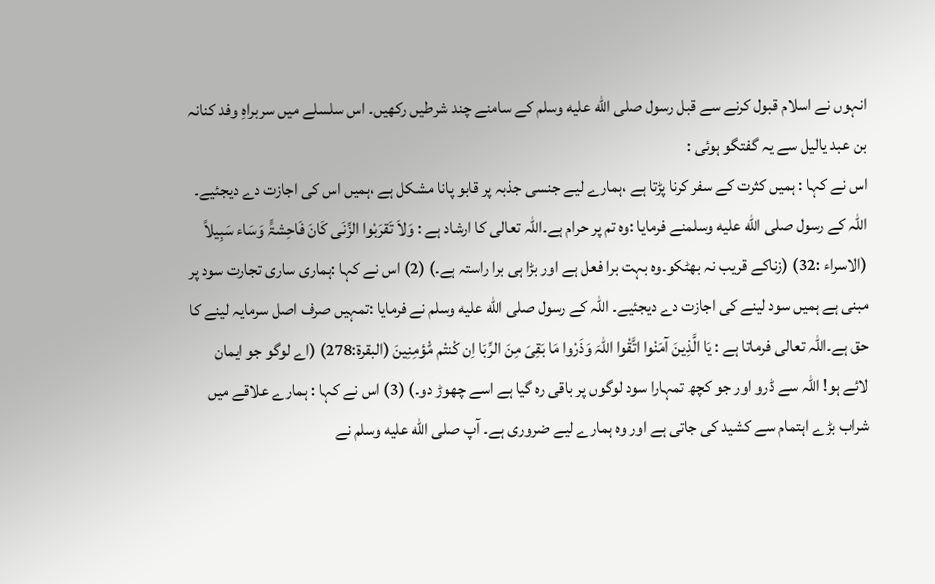انہوں نے اسلام قبول کرنے سے قبل رسول صلى الله عليه وسلم کے سامنے چند شرطیں رکھیں۔ اس سلسلے میں سربراہِ وفد کنانہ بن عبد یالیل سے یہ گفتگو ہوئی :
اس نے کہا : ہمیں کثرت کے سفر کرنا پڑتا ہے ،ہمارے لیے جنسی جذبہ پر قابو پانا مشکل ہے ،ہمیں اس کی اجازت دے دیجئیے۔ اللہ کے رسول صلى الله عليه وسلمنے فرمایا :وہ تم پر حرام ہے۔اللہ تعالی کا ارشاد ہے : وَلاَ تَقرَبْوا الزِّنَی کَانَ فَاحِشۃًَ وَسَاء سَبِیلاً (الاسراء :32) (زناکے قریب نہ بھٹکو۔وہ بہت برا فعل ہے اور بڑا ہی برا راستہ ہے۔) (2) اس نے کہا :ہماری ساری تجارت سود پر مبنی ہے ہمیں سود لینے کی اجازت دے دیجئیے۔ اللہ کے رسول صلى الله عليه وسلم نے فرمایا :تمہیں صرف اصل سرمایہ لینے کا حق ہے۔اللہ تعالی فرماتا ہے : یَا الَّذِینَ آمَنْوا اتَّقْوا اللّہَ وَذَرْوا مَا بَقِیَ مِنَ الرِّبَا اِن کْنتْم مّْؤمِنِینَ (البقرۃ:278) (اے لوگو جو ایمان لائے ہو! اللہ سے ڈرو اور جو کچھ تمہارا سود لوگوں پر باقی رہ گیا ہے اسے چھوڑ دو۔) (3) اس نے کہا : ہمارے علاقے میں شراب بڑے اہتمام سے کشید کی جاتی ہے اور وہ ہمارے لیے ضروری ہے۔ آپ صلى الله عليه وسلم نے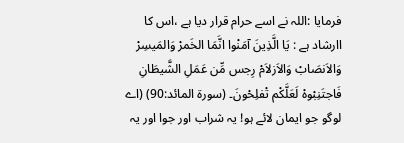فرمایا :اللہ نے اسے حرام قرار دیا ہے ،اس کا اارشاد ہے : یَا الَّذِینَ آمَنْوا انَّمَا الخَمرْ وَالمَیسِرْ وَالاَنصَابْ وَالاَزلاَمْ رِجس مِّن عَمَلِ الشَّیطَانِ فَاجتَنِبْوہْ لَعَلَّکْم تْفلِحْونَ۔ (سورۃ المائد:90) (اے لوگو جو ایمان لائے ہو! یہ شراب اور جوا اور یہ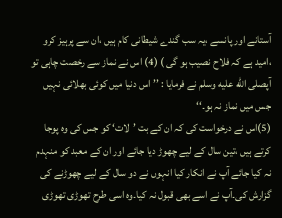آستانے اور پانسے ،یہ سب گندے شیطانی کام ہیں ،ان سے پرہیز کرو ،امید ہے کہ فلاح نصیب ہو گی ) (4) اس نے نماز سے رخصت چاہی تو آپصلى الله عليه وسلم نے فرمایا : ’’اس دنیا میں کوئی بھلائی نہیں جس میں نماز نہ ہو۔‘‘
(5)اس نے درخواست کی کہ ان کے بت ’لات‘ کو جس کی وہ پوجا کرتے ہیں ،تین سال کے لیے چھوڑ دیا جائے اور ان کے معبد کو منہدم نہ کیا جائے آپ نے انکار کیا انہوں نے دو سال کے لیے چھوڑنے کی گزارش کی۔آپ نے اسے بھی قبول نہ کیا۔وہ اسی طرح تھوڑی تھوڑی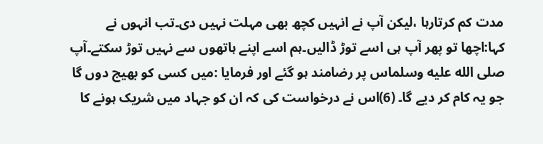مدت کم کرتارہا ،لیکن آپ نے انہیں کچھ بھی مہلت نہیں دی۔تب انہوں نے کہا:اچھا تو پھر آپ ہی اسے توڑ ڈالیں۔ہم اسے اپنے ہاتھوں سے نہیں توڑ سکتے۔آپ صلى الله عليه وسلماس پر رضامند ہو گئے اور فرمایا :میں کسی کو بھیج دوں گا جو یہ کام کر دیے گا۔ (6)اس نے درخواست کی کہ ان کو جہاد میں شریک ہونے کا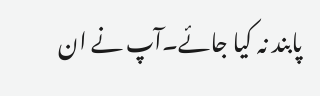پابند نہ کیا جائے۔آپ نے ان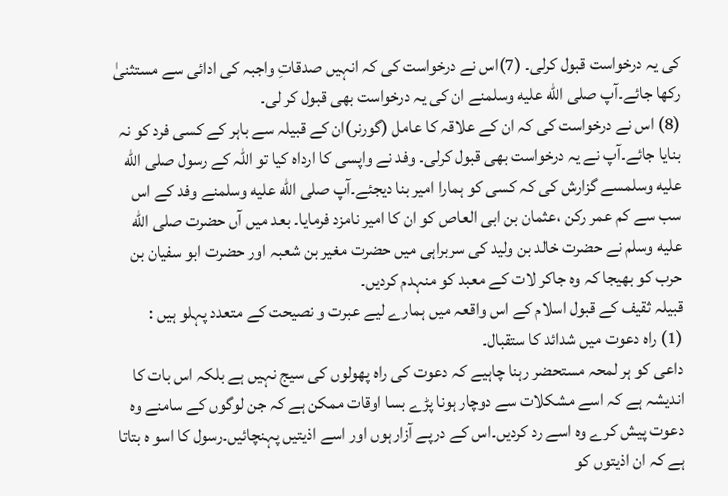کی یہ درخواست قبول کرلی۔ (7)اس نے درخواست کی کہ انہیں صدقاتِ واجبہ کی ادائی سے مستثنیٰ رکھا جائے۔آپ صلى الله عليه وسلمنے ان کی یہ درخواست بھی قبول کر لی۔
(8) اس نے درخواست کی کہ ان کے علاقہ کا عامل (گورنر)ان کے قبیلہ سے باہر کے کسی فرد کو نہ بنایا جائے۔آپ نے یہ درخواست بھی قبول کرلی۔ وفد نے واپسی کا ارداہ کیا تو اللہ کے رسول صلى الله عليه وسلمسے گزارش کی کہ کسی کو ہمارا امیر بنا دیجئے۔آپ صلى الله عليه وسلمنے وفد کے اس سب سے کم عمر رکن ،عثمان بن ابی العاص کو ان کا امیر نامزد فرمایا۔ بعد میں آں حضرت صلى الله عليه وسلم نے حضرت خالد بن ولید کی سربراہی میں حضرت مغیر بن شعبہ اور حضرت ابو سفیان بن حرب کو بھیجا کہ وہ جاکر لات کے معبد کو منہدم کردیں۔
قبیلہ ثقیف کے قبول اسلام کے اس واقعہ میں ہمارے لیے عبرت و نصیحت کے متعدد پہلو ہیں :
(1) راہ دعوت میں شدائد کا ستقبال۔
داعی کو ہر لمحہ مستحضر رہنا چاہیے کہ دعوت کی راہ پھولوں کی سیج نہیں ہے بلکہ اس بات کا اندیشہ ہے کہ اسے مشکلات سے دوچار ہونا پڑے بسا اوقات ممکن ہے کہ جن لوگوں کے سامنے وہ دعوت پیش کرے وہ اسے رد کردیں۔اس کے درپے آزارہوں اور اسے اذیتیں پہنچائیں۔رسول کا اسو ہ بتاتا ہے کہ ان اذیتوں کو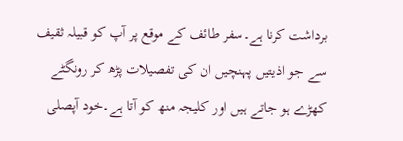برداشت کرنا ہے۔سفر طائف کے موقع پر آپ کو قبیلہ ثقیف سے جو اذیتیں پہنچیں ان کی تفصیلات پڑھ کر رونگٹے کھڑے ہو جاتے ہیں اور کلیجہ منھ کو آتا ہے۔خود آپصلى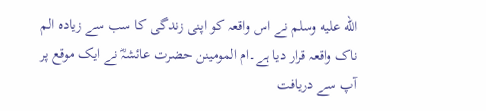الله عليه وسلم نے اس واقعہ کو اپنی زندگی کا سب سے زیادہ الم ناک واقعہ قرار دیا ہے۔ام المومینن حضرت عائشہؓ نے ایک موقع پر آپ سے دریافت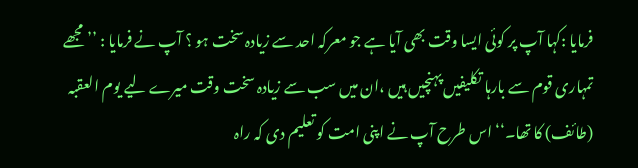فرمایا :کہا آپ پر کوئی ایسا وقت بھی آیا ہے جو معرکہ احد سے زیادہ سخت ہو ؟ آپ نے فرمایا : ’’مجھے تمہاری قوم سے بارہا تکلیفیں پہنچیں ہیں ،ان میں سب سے زیادہ سخت وقت میرے لیے یوم العقبہ (طائف) کا تھا۔‘‘ اس طرح آپ نے اپنی امت کو تعلیم دی کہ راہ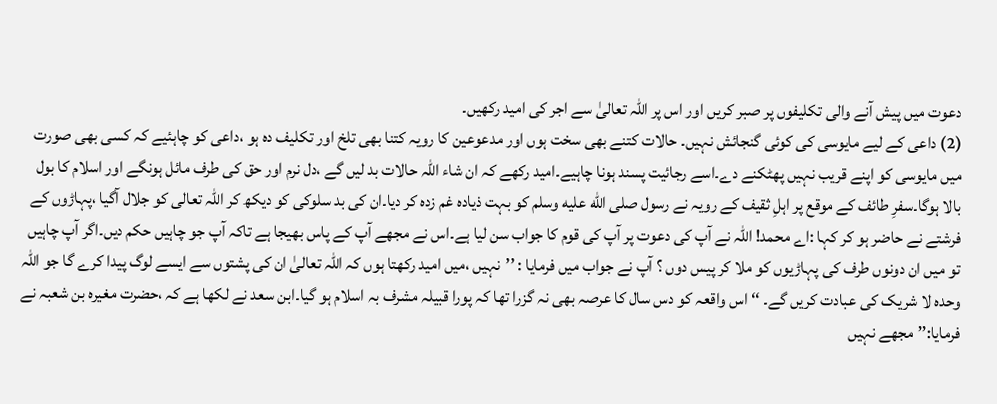دعوت میں پیش آنے والی تکلیفوں پر صبر کریں اور اس پر اللہ تعالیٰ سے اجر کی امید رکھیں۔
(2) داعی کے لیے مایوسی کی کوئی گنجائش نہیں۔ حالات کتنے بھی سخت ہوں اور مدعوعین کا رویہ کتنا بھی تلخ اور تکلیف دہ ہو ،داعی کو چاہئیے کہ کسی بھی صورت میں مایوسی کو اپنے قریب نہیں پھٹکنے دے۔اسے رجائیت پسند ہونا چاہیے۔امید رکھے کہ ان شاء اللہ حالات بد لیں گے ،دل نرم اور حق کی طرف مائل ہونگے اور اسلام کا بول بالا ہوگا۔سفرِ طائف کے موقع پر اہلِ ثقیف کے رویہ نے رسول صلى الله عليه وسلم کو بہت ذیادہ غم زدہ کر دیا۔ان کی بد سلوکی کو دیکھ کر اللہ تعالی کو جلال آگیا ،پہاڑوں کے فرشتے نے حاضر ہو کر کہا :اے محمد! اللہ نے آپ کی دعوت پر آپ کی قوم کا جواب سن لیا ہے۔اس نے مجھے آپ کے پاس بھیجا ہے تاکہ آپ جو چاہیں حکم دیں۔اگر آپ چاہیں تو میں ان دونوں طرف کی پہاڑیوں کو ملا کر پیس دوں ؟ آپ نے جواب میں فرمایا : ’’نہیں ،میں امید رکھتا ہوں کہ اللہ تعالیٰ ان کی پشتوں سے ایسے لوگ پیدا کرے گا جو اللہ وحدہ لا شریک کی عبادت کریں گے۔ ‘‘ اس واقعہ کو دس سال کا عرصہ بھی نہ گزرا تھا کہ پورا قبیلہ مشرف بہ اسلام ہو گیا۔ابن سعد نے لکھا ہے کہ ،حضرت مغیرہ بن شعبہ نے فرمایا:’’مجھے نہیں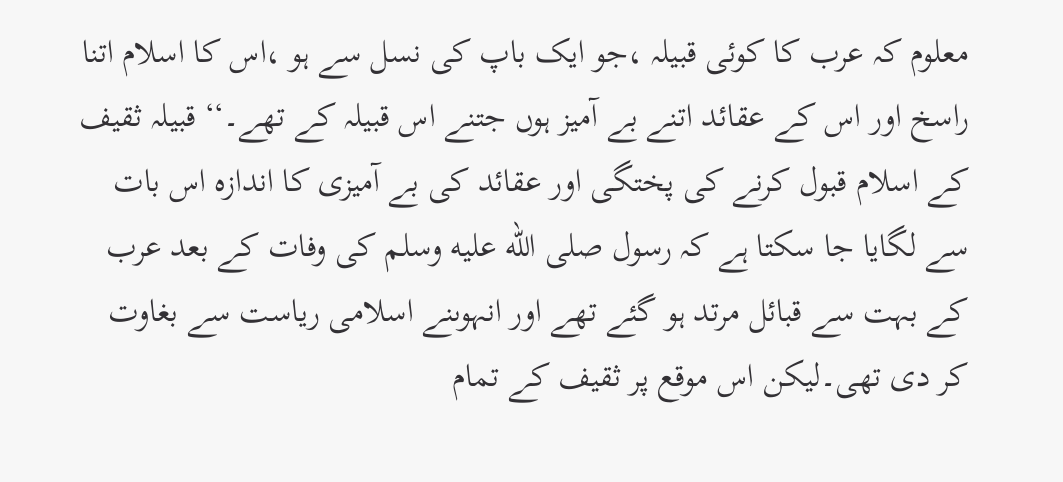معلوم کہ عرب کا کوئی قبیلہ ،جو ایک باپ کی نسل سے ہو ،اس کا اسلام اتنا راسخ اور اس کے عقائد اتنے بے آمیز ہوں جتنے اس قبیلہ کے تھے۔‘‘ قبیلہ ثقیف کے اسلام قبول کرنے کی پختگی اور عقائد کی بے آمیزی کا اندازہ اس بات سے لگایا جا سکتا ہے کہ رسول صلى الله عليه وسلم کی وفات کے بعد عرب کے بہت سے قبائل مرتد ہو گئے تھے اور انہوںنے اسلامی ریاست سے بغاوت کر دی تھی۔لیکن اس موقع پر ثقیف کے تمام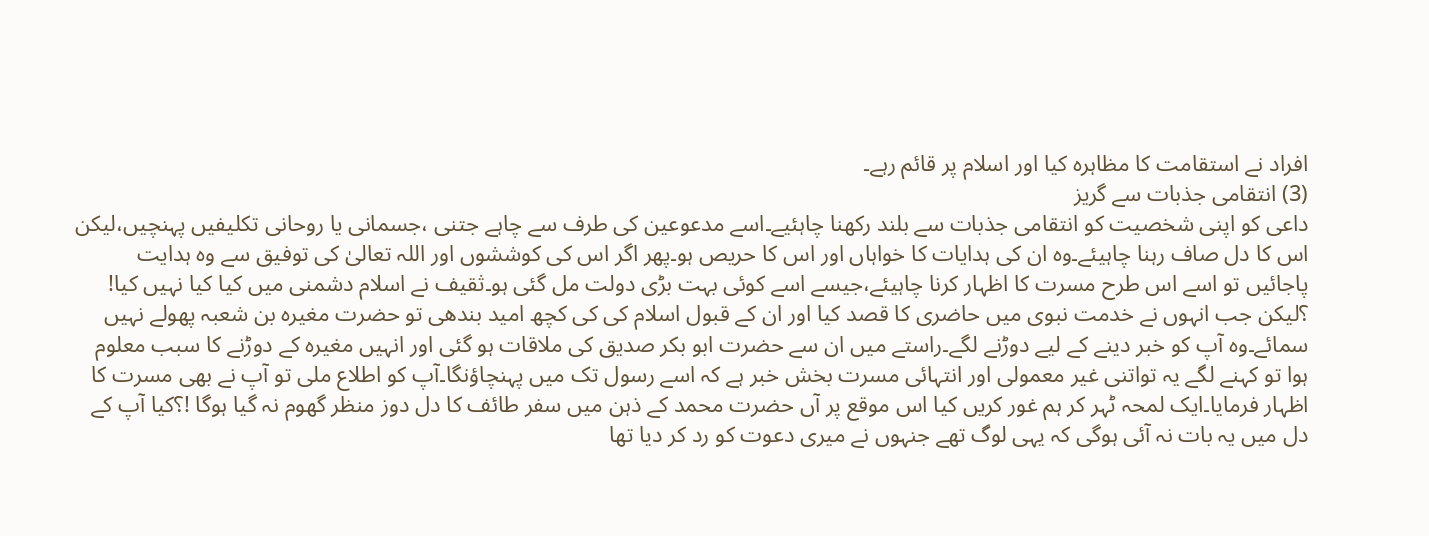افراد نے استقامت کا مظاہرہ کیا اور اسلام پر قائم رہے۔
(3) انتقامی جذبات سے گریز
داعی کو اپنی شخصیت کو انتقامی جذبات سے بلند رکھنا چاہئیے۔اسے مدعوعین کی طرف سے چاہے جتنی ،جسمانی یا روحانی تکلیفیں پہنچیں،لیکن اس کا دل صاف رہنا چاہیئے۔وہ ان کی ہدایات کا خواہاں اور اس کا حریص ہو۔پھر اگر اس کی کوششوں اور اللہ تعالیٰ کی توفیق سے وہ ہدایت پاجائیں تو اسے اس طرح مسرت کا اظہار کرنا چاہیئے،جیسے اسے کوئی بہت بڑی دولت مل گئی ہو۔ثقیف نے اسلام دشمنی میں کیا کیا نہیں کیا! ؟لیکن جب انہوں نے خدمت نبوی میں حاضری کا قصد کیا اور ان کے قبول اسلام کی کی کچھ امید بندھی تو حضرت مغیرہ بن شعبہ پھولے نہیں سمائے۔وہ آپ کو خبر دینے کے لیے دوڑنے لگے۔راستے میں ان سے حضرت ابو بکر صدیق کی ملاقات ہو گئی اور انہیں مغیرہ کے دوڑنے کا سبب معلوم ہوا تو کہنے لگے یہ تواتنی غیر معمولی اور انتہائی مسرت بخش خبر ہے کہ اسے رسول تک میں پہنچاؤنگا۔آپ کو اطلاع ملی تو آپ نے بھی مسرت کا اظہار فرمایا۔ایک لمحہ ٹہر کر ہم غور کریں کیا اس موقع پر آں حضرت محمد کے ذہن میں سفر طائف کا دل دوز منظر گھوم نہ گیا ہوگا !؟کیا آپ کے دل میں یہ بات نہ آئی ہوگی کہ یہی لوگ تھے جنہوں نے میری دعوت کو رد کر دیا تھا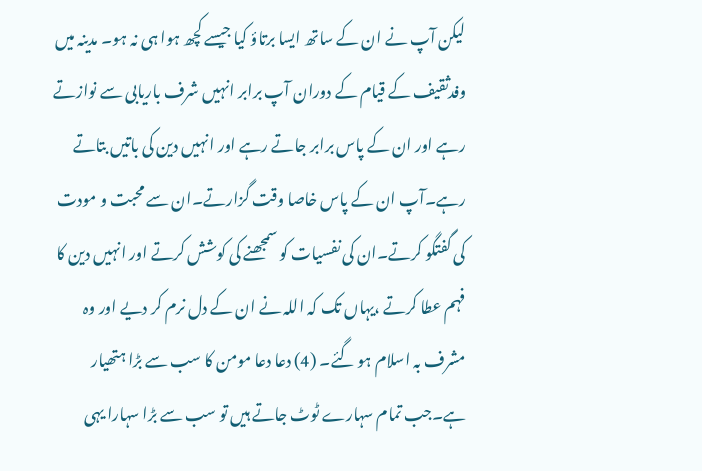لیکن آپ نے ان کے ساتھ ایسا برتاؤ کیا جیسے کچھ ہوا ہی نہ ہو۔ مدینہ میں وفدثقیف کے قیام کے دوران آپ برابر انہیں شرف باریابی سے نوازتے رہے اور ان کے پاس برابر جاتے رہے اور انہیں دین کی باتیں بتاتے رہے۔آپ ان کے پاس خاصا وقت گزارتے۔ان سے محبت و مودت کی گفتگو کرتے۔ان کی نفسیات کو سمجھنے کی کوشش کرتے اور انہیں دین کا فہم عطا کرتے ،یہاں تک کہ اللہ نے ان کے دل نرم کر دیے اور وہ مشرف بہ اسلام ہو گئے۔ (4) دعا دعا مومن کا سب سے بڑا ہتھیار ہے۔جب تمام سہارے ٹوٹ جاتے ہیں تو سب سے بڑا سہارا یہی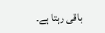باقی رہتا ہے۔